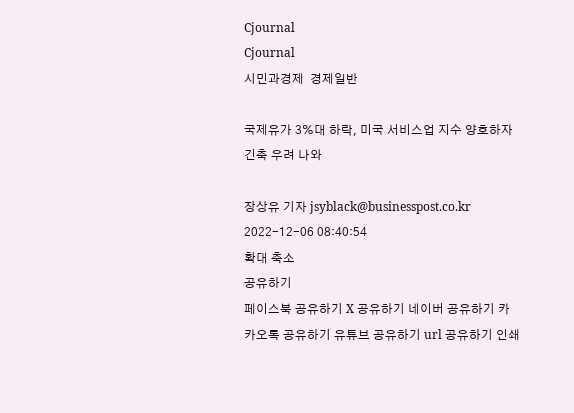Cjournal
Cjournal
시민과경제  경제일반

국제유가 3%대 하락, 미국 서비스업 지수 양호하자 긴축 우려 나와

장상유 기자 jsyblack@businesspost.co.kr 2022-12-06 08:40:54
확대 축소
공유하기
페이스북 공유하기 X 공유하기 네이버 공유하기 카카오톡 공유하기 유튜브 공유하기 url 공유하기 인쇄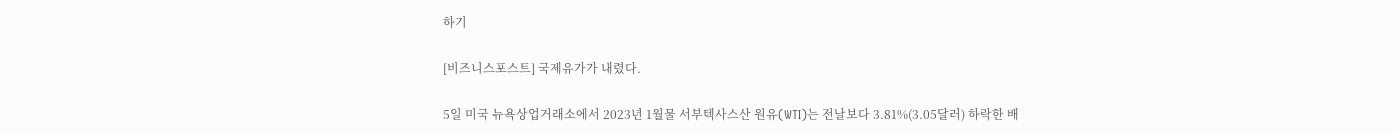하기

[비즈니스포스트] 국제유가가 내렸다.

5일 미국 뉴욕상업거래소에서 2023년 1월물 서부텍사스산 원유(WTI)는 전날보다 3.81%(3.05달러) 하락한 배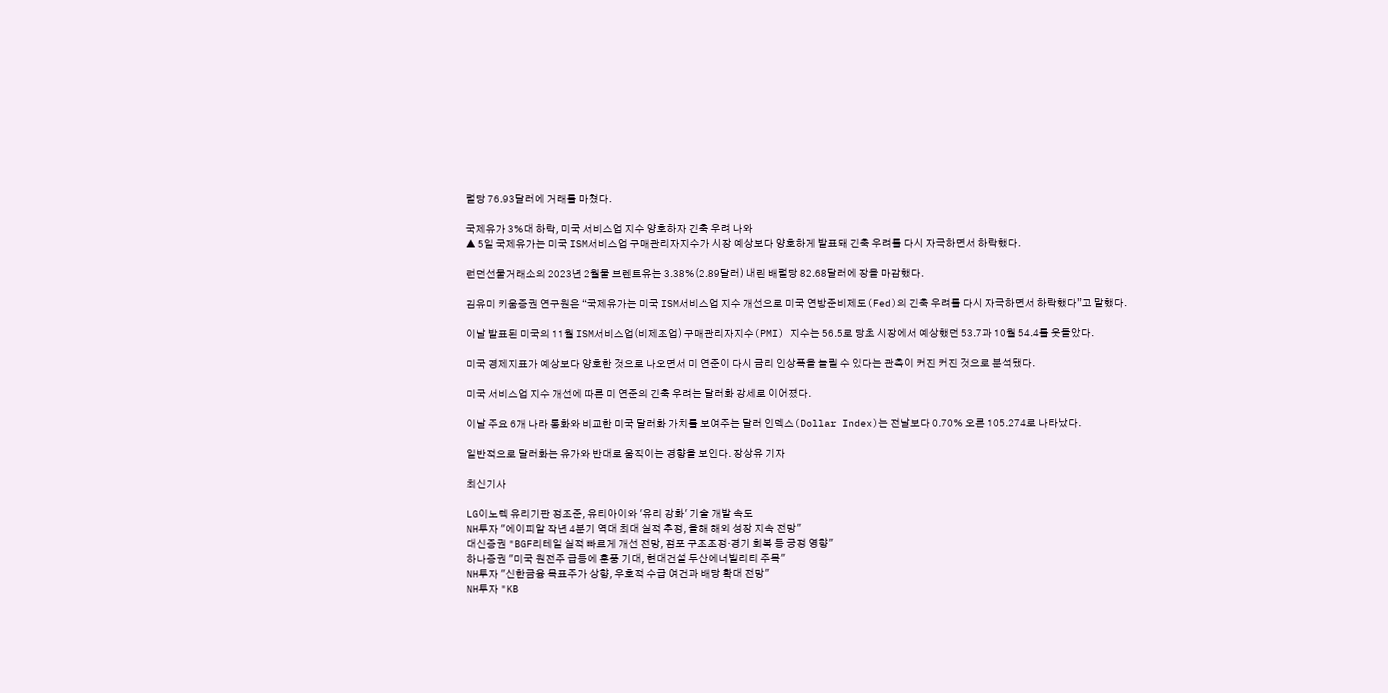럴당 76.93달러에 거래를 마쳤다.

국제유가 3%대 하락, 미국 서비스업 지수 양호하자 긴축 우려 나와
▲ 5일 국제유가는 미국 ISM서비스업 구매관리자지수가 시장 예상보다 양호하게 발표돼 긴축 우려를 다시 자극하면서 하락했다.

런던선물거래소의 2023년 2월물 브렌트유는 3.38%(2.89달러) 내린 배럴당 82.68달러에 장을 마감했다.

김유미 키움증권 연구원은 “국제유가는 미국 ISM서비스업 지수 개선으로 미국 연방준비제도(Fed)의 긴축 우려를 다시 자극하면서 하락했다”고 말했다.

이날 발표된 미국의 11월 ISM서비스업(비제조업) 구매관리자지수(PMI) 지수는 56.5로 당초 시장에서 예상했던 53.7과 10월 54.4를 웃돌았다.

미국 경제지표가 예상보다 양호한 것으로 나오면서 미 연준이 다시 금리 인상폭을 늘릴 수 있다는 관측이 커진 커진 것으로 분석됐다.

미국 서비스업 지수 개선에 따른 미 연준의 긴축 우려는 달러화 강세로 이어졌다.

이날 주요 6개 나라 통화와 비교한 미국 달러화 가치를 보여주는 달러 인덱스(Dollar Index)는 전날보다 0.70% 오른 105.274로 나타났다.

일반적으로 달러화는 유가와 반대로 움직이는 경향을 보인다. 장상유 기자

최신기사

LG이노텍 유리기판 정조준, 유티아이와 '유리 강화' 기술 개발 속도
NH투자 "에이피알 작년 4분기 역대 최대 실적 추정, 올해 해외 성장 지속 전망"
대신증권 "BGF리테일 실적 빠르게 개선 전망, 점포 구조조정·경기 회복 등 긍정 영향"
하나증권 "미국 원전주 급등에 훈풍 기대, 현대건설 두산에너빌리티 주목"
NH투자 "신한금융 목표주가 상향, 우호적 수급 여건과 배당 확대 전망"
NH투자 "KB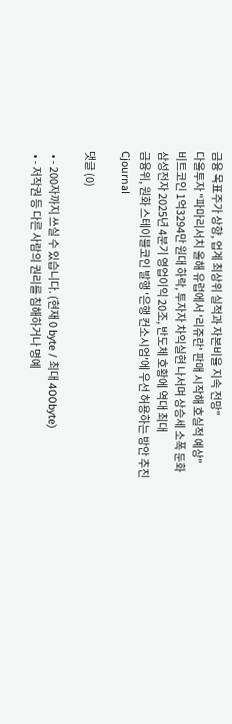금융 목표주가 상향, 업계 최상위 실적과 자본비율 지속 전망"
다올투자 "파마리서치 올해 유럽에서 '리쥬란' 판매 시작해 호실적 예상"
비트코인 1억3294만 원대 하락, 투자자 차익실현 나서며 상승세 소폭 둔화
삼성전자 2025년 4분기 영업이익 20조, 반도체 호황에 역대 최대
금융위, 원화 스테이블코인 발행 '은행 컨소시엄'에 우선 허용하는 방안 추진
Cjournal

댓글 (0)

  • - 200자까지 쓰실 수 있습니다. (현재 0 byte / 최대 400byte)
  • - 저작권 등 다른 사람의 권리를 침해하거나 명예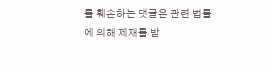를 훼손하는 댓글은 관련 법률에 의해 제재를 받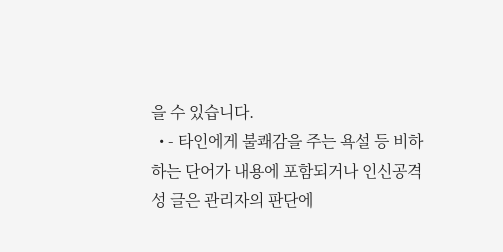을 수 있습니다.
  • - 타인에게 불쾌감을 주는 욕설 등 비하하는 단어가 내용에 포함되거나 인신공격성 글은 관리자의 판단에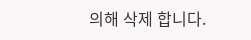의해 삭제 합니다.